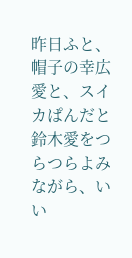昨日ふと、帽子の幸広愛と、スイカぱんだと鈴木愛をつらつらよみながら、いい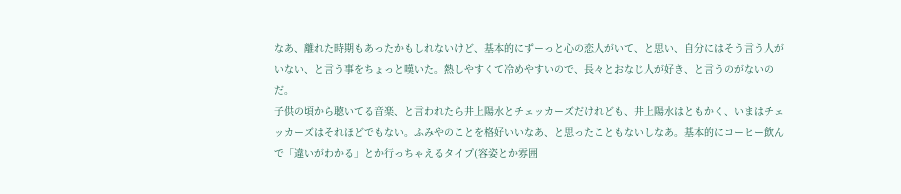なあ、離れた時期もあったかもしれないけど、基本的にずーっと心の恋人がいて、と思い、自分にはそう言う人がいない、と言う事をちょっと嘆いた。熱しやすくて冷めやすいので、長々とおなじ人が好き、と言うのがないのだ。
子供の頃から聴いてる音楽、と言われたら井上陽水とチェッカーズだけれども、井上陽水はともかく、いまはチェッカーズはそれほどでもない。ふみやのことを格好いいなあ、と思ったこともないしなあ。基本的にコーヒー飲んで「違いがわかる」とか行っちゃえるタイプ(容姿とか雰囲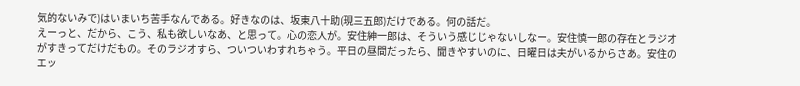気的ないみで)はいまいち苦手なんである。好きなのは、坂東八十助(現三五郎)だけである。何の話だ。
えーっと、だから、こう、私も欲しいなあ、と思って。心の恋人が。安住紳一郎は、そういう感じじゃないしなー。安住慎一郎の存在とラジオがすきってだけだもの。そのラジオすら、ついついわすれちゃう。平日の昼間だったら、聞きやすいのに、日曜日は夫がいるからさあ。安住のエッ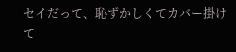セイだって、恥ずかしくてカバー掛けて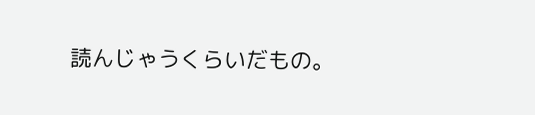読んじゃうくらいだもの。